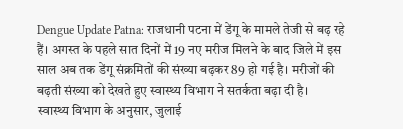Dengue Update Patna: राजधानी पटना में डेंगू के मामले तेजी से बढ़ रहे हैं। अगस्त के पहले सात दिनों में 19 नए मरीज मिलने के बाद जिले में इस साल अब तक डेंगू संक्रमितों की संख्या बढ़कर 89 हो गई है। मरीजों की बढ़ती संख्या को देखते हुए स्वास्थ्य विभाग ने सतर्कता बढ़ा दी है।
स्वास्थ्य विभाग के अनुसार, जुलाई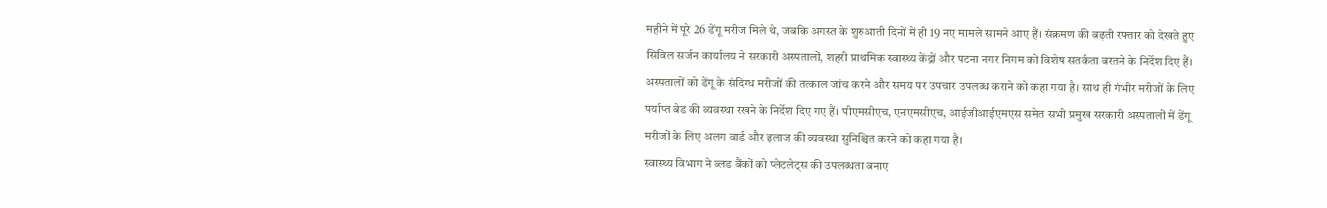महीने में पूरे 26 डेंगू मरीज मिले थे, जबकि अगस्त के शुरुआती दिनों में ही 19 नए मामले सामने आए हैं। संक्रमण की बढ़ती रफ्तार को देखते हुए सिविल सर्जन कार्यालय ने सरकारी अस्पतालों, शहरी प्राथमिक स्वास्थ्य केंद्रों और पटना नगर निगम को विशेष सतर्कता बरतने के निर्देश दिए हैं।
अस्पतालों को डेंगू के संदिग्ध मरीजों की तत्काल जांच करने और समय पर उपचार उपलब्ध कराने को कहा गया है। साथ ही गंभीर मरीजों के लिए पर्याप्त बेड की व्यवस्था रखने के निर्देश दिए गए हैं। पीएमसीएच, एनएमसीएच, आईजीआईएमएस समेत सभी प्रमुख सरकारी अस्पतालों में डेंगू मरीजों के लिए अलग वार्ड और इलाज की व्यवस्था सुनिश्चित करने को कहा गया है।
स्वास्थ्य विभाग ने ब्लड बैंकों को प्लेटलेट्स की उपलब्धता बनाए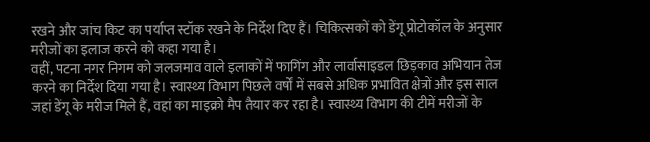रखने और जांच किट का पर्याप्त स्टॉक रखने के निर्देश दिए हैं। चिकित्सकों को डेंगू प्रोटोकॉल के अनुसार मरीजों का इलाज करने को कहा गया है।
वहीं, पटना नगर निगम को जलजमाव वाले इलाकों में फागिंग और लार्वासाइडल छिड़काव अभियान तेज करने का निर्देश दिया गया है। स्वास्थ्य विभाग पिछले वर्षों में सबसे अधिक प्रभावित क्षेत्रों और इस साल जहां डेंगू के मरीज मिले हैं, वहां का माइक्रो मैप तैयार कर रहा है। स्वास्थ्य विभाग की टीमें मरीजों के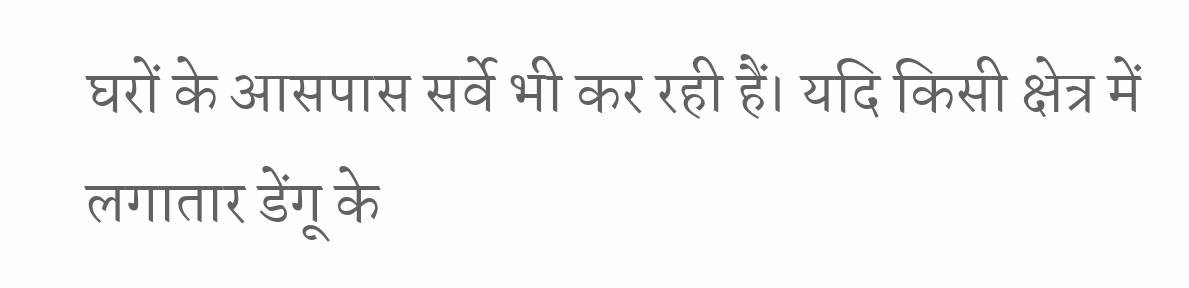घरों के आसपास सर्वे भी कर रही हैं। यदि किसी क्षेत्र में लगातार डेंगू के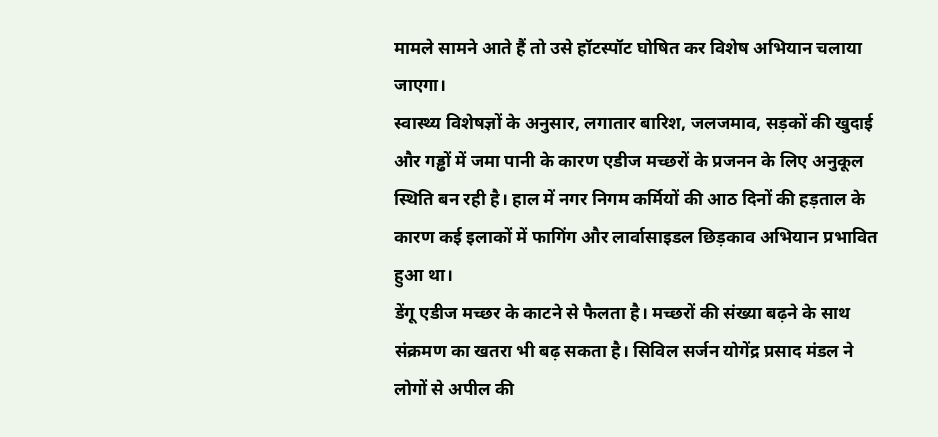मामले सामने आते हैं तो उसे हॉटस्पॉट घोषित कर विशेष अभियान चलाया जाएगा।
स्वास्थ्य विशेषज्ञों के अनुसार, लगातार बारिश, जलजमाव, सड़कों की खुदाई और गड्ढों में जमा पानी के कारण एडीज मच्छरों के प्रजनन के लिए अनुकूल स्थिति बन रही है। हाल में नगर निगम कर्मियों की आठ दिनों की हड़ताल के कारण कई इलाकों में फागिंग और लार्वासाइडल छिड़काव अभियान प्रभावित हुआ था।
डेंगू एडीज मच्छर के काटने से फैलता है। मच्छरों की संख्या बढ़ने के साथ संक्रमण का खतरा भी बढ़ सकता है। सिविल सर्जन योगेंद्र प्रसाद मंडल ने लोगों से अपील की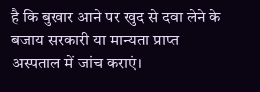है कि बुखार आने पर खुद से दवा लेने के बजाय सरकारी या मान्यता प्राप्त अस्पताल में जांच कराएं।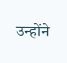उन्होंने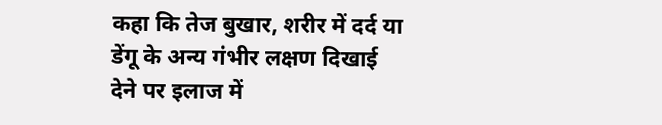कहा कि तेज बुखार, शरीर में दर्द या डेंगू के अन्य गंभीर लक्षण दिखाई देने पर इलाज में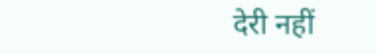देरी नहीं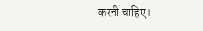करनी चाहिए।